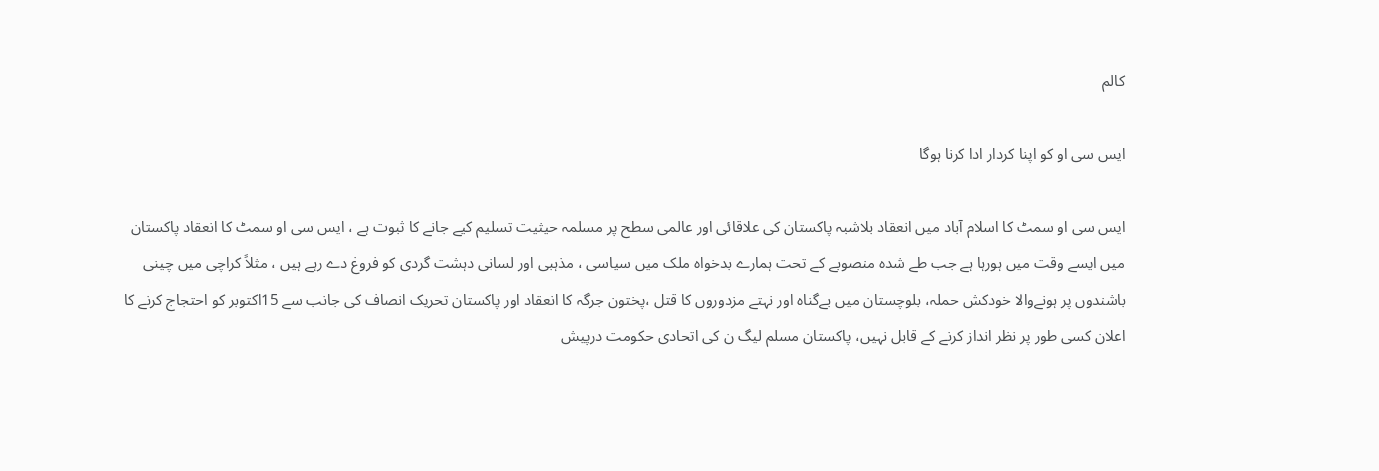کالم

ایس سی او کو اپنا کردار ادا کرنا ہوگا

ایس سی او سمٹ کا اسلام آباد میں انعقاد بلاشبہ پاکستان کی علاقائی اور عالمی سطح پر مسلمہ حیثیت تسلیم کیے جانے کا ثبوت ہے ، ایس سی او سمٹ کا انعقاد پاکستان میں ایسے وقت میں ہورہا ہے جب طے شدہ منصوبے کے تحت ہمارے بدخواہ ملک میں سیاسی ، مذہبی اور لسانی دہشت گردی کو فروغ دے رہے ہیں ، مثلاً کراچی میں چینی باشندوں پر ہونےوالا خودکش حملہ، بلوچستان میں بےگناہ اور نہتے مزدوروں کا قتل ،پختون جرگہ کا انعقاد اور پاکستان تحریک انصاف کی جانب سے 15اکتوبر کو احتجاج کرنے کا اعلان کسی طور پر نظر انداز کرنے کے قابل نہیں، پاکستان مسلم لیگ ن کی اتحادی حکومت درپیش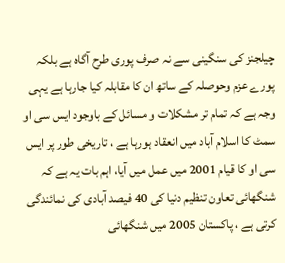چیلجنز کی سنگینی سے نہ صرف پوری طرح آگاہ ہے بلکہ پورے عزم وحوصلہ کے ساتھ ان کا مقابلہ کیا جارہا ہے یہی وجہ ہے کہ تمام تر مشکلات و مسائل کے باوجود ایس سی او سمٹ کا اسلام آباد میں انعقاد ہورہا ہے ، تاریخی طور پر ایس سی او کا قیام 2001 میں عمل میں آیا، اہم بات یہ ہے کہ شنگھائی تعاون تنظیم دنیا کی 40 فیصد آبادی کی نمائندگی کرتی ہے ، پاکستان 2005 میں شنگھائی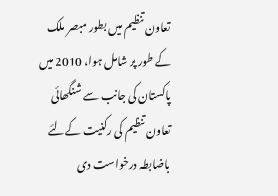تعاون تنظیم میں بطور مبصر ملک کے طور پر شامل ہوا، 2010 میں پاکستان کی جانب سے شنگھائی تعاون تنظیم کی رکنیت کےلئے باضابطہ درخواست دی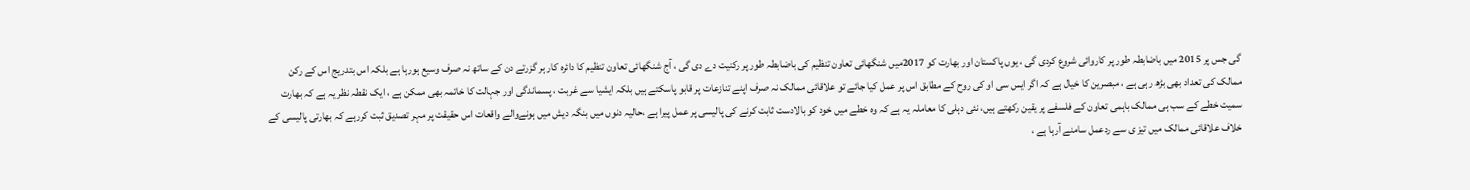گی جس پر 2015 میں باضابطہ طور پر کاروائی شروع کردی گی ، یوں پاکستان اور بھارت کو 2017میں شنگھائی تعاون تنظیم کی باضابطہ طور پر رکنیت دے دی گی ، آج شنگھائی تعاون تنظیم کا دائرہ کار ہر گزرتے دن کے ساتھ نہ صرف وسیع ہورہا ہے بلکہ اس بتدریج اس کے رکن ممالک کی تعداد بھی بڑھ رہی ہے ، مبصرین کا خیال ہے کہ اگر ایس سی او کی روح کے مطابق اس پر عمل کیا جائے تو علاقائی ممالک نہ صرف اپنے تنازعات پر قابو پاسکتے ہیں بلکہ ایشیا سے غربت ، پسماندگی اور جہالت کا خاتمہ بھی ممکن ہے ، ایک نقطہ نظر یہ ہے کہ بھارت سمیت خطے کے سب ہی ممالک باہمی تعاون کے فلسفے پر یقین رکھتے ہیں، نئی دہلی کا معاملہ یہ ہے کہ وہ خطے میں خود کو بالادست ثابت کرنے کی پالیسی پر عمل پیرا ہے ،حالیہ دنوں میں بنگہ دیش میں ہونےوالے واقعات اس حقیقت پر مہر تصدیق ثبت کررہے کہ بھارتی پالیسی کے خلاف علاقائی ممالک میں تیز ی سے ردعمل سامنے آرہا ہے ،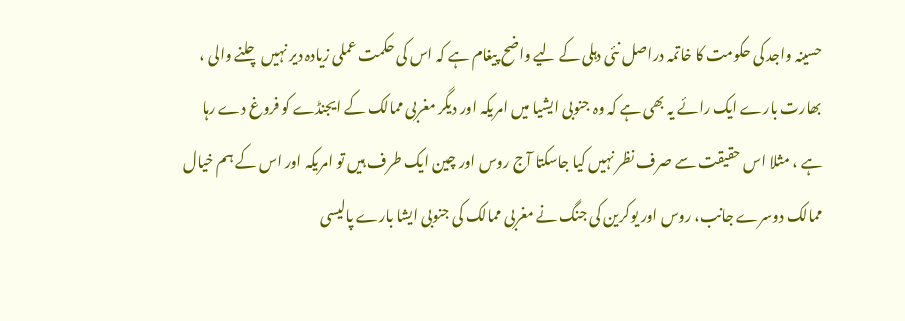حسینہ واجد کی حکومت کا خاتمہ دراصل نئی دہلی کے لیے واضح پیغام ہے کہ اس کی حکمت عملی زیادہ دیر نہیں چلنے والی ، بھارت بارے ایک رائے یہ بھی ہے کہ وہ جنوبی ایشیا میں امریکہ اور دیگر مغربی ممالک کے ایجنڈے کو فروغ دے رہا ہے ، مثلا اس حقیقت سے صرف نظر نہیں کیا جاسکتا آج روس اور چین ایک طرف ہیں تو امریکہ اور اس کے ہم خیال ممالک دوسرے جانب، روس اور یوکرین کی جنگ نے مغربی ممالک کی جنوبی ایشا بارے پالیسی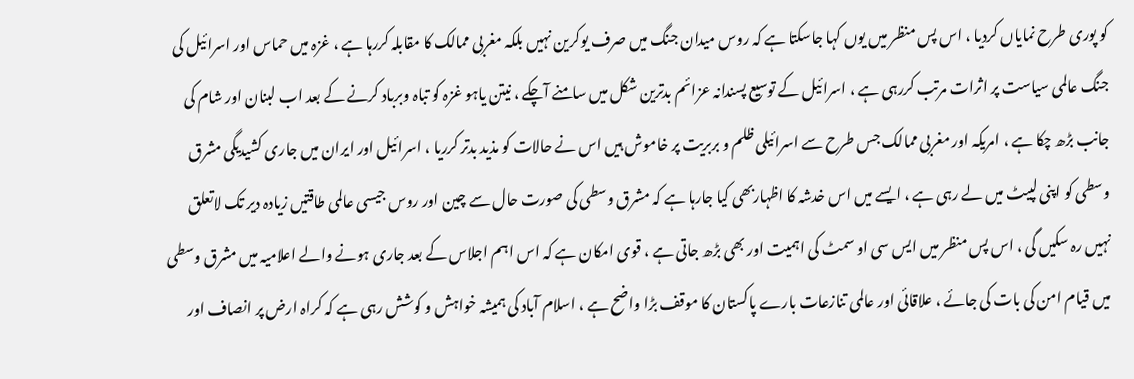کو پوری طرح نمایاں کردیا ، اس پس منظر میں یوں کہا جاسکتا ہے کہ روس میدان جنگ میں صرف یوکرین نہیں بلکہ مغربی ممالک کا مقابلہ کررہا ہے ، غزہ میں حماس اور اسرائیل کی جنگ عالمی سیاست پر اثرات مرتب کررہی ہے ، اسرائیل کے توسیع پسندانہ عزائم بدترین شکل میں سامنے آچکے ، نیتن یاہو غزہ کو تباہ وبرباد کرنے کے بعد اب لبنان اور شام کی جانب بڑھ چکا ہے ، امریکہ اور مغربی ممالک جس طرح سے اسرائیلی ظلم و بربریت پر خاموش ہیں اس نے حالات کو مذید بدتر کرریا ، اسرائیل اور ایران میں جاری کشیدیگی مشرق وسطی کو اپنی لپیٹ میں لے رہی ہے ، ایسے میں اس خدشہ کا اظہاربھی کیا جارہا ہے کہ مشرق وسطی کی صورت حال سے چین اور روس جیسی عالمی طاقتیں زیادہ دیر تک لاتعلق نہیں رہ سکیں گی ، اس پس منظر میں ایس سی او سمٹ کی اہمیت اور بھی بڑھ جاتی ہے ، قوی امکان ہے کہ اس اہم اجلاس کے بعد جاری ہونے والے اعلامیہ میں مشرق وسطی میں قیام امن کی بات کی جائے ، علاقائی اور عالمی تنازعات بارے پاکستان کا موقف بڑا واضح ہے ، اسلام آباد کی ہمیشہ خواہش و کوشش رہی ہے کہ کراہ ارض پر انصاف اور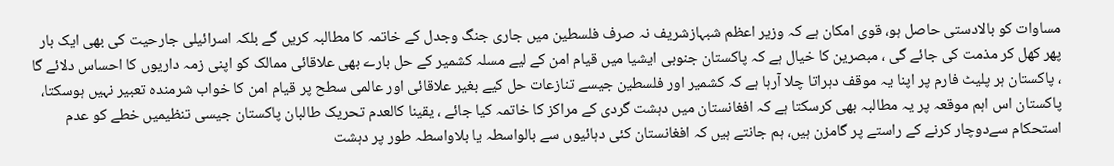مساوات کو بالادستی حاصل ہو، قوی امکان ہے کہ وزیر اعظم شبہازشریف نہ صرف فلسطین میں جاری جنگ وجدل کے خاتمہ کا مطالبہ کریں گے بلکہ اسرائیلی جارحیت کی بھی ایک بار پھر کھل کر مذمت کی جائے گی ، مبصرین کا خیال ہے کہ پاکستان جنوبی ایشیا میں قیام امن کے لیے مسلہ کشمیر کے حل بارے بھی علاقائی ممالک کو اپنی زمہ داریوں کا احساس دلائے گا ، پاکستان ہر پلیٹ فارم پر اپنا یہ موقف دہراتا چلا آرہا ہے کہ کشمیر اور فلسطین جیسے تنازعات حل کیے بغیر علاقائی اور عالمی سطح پر قیام امن کا خواب شرمندہ تعبیر نہیں ہوسکتا، پاکستان اس اہم موقعہ پر یہ مطالبہ بھی کرسکتا ہے کہ افغانستان میں دہشت گردی کے مراکز کا خاتمہ کیا جائے ، یقینا کالعدم تحریک طالبان پاکستان جیسی تنظیمیں خطے کو عدم استحکام سےدوچار کرنے کے راستے پر گامزن ہیں، ہم جانتے ہیں کہ افغانستان کئی دہائیوں سے بالواسطہ یا بلاواسطہ طور پر دہشت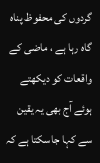گردوں کی محفوظ پناہ گاہ رہا ہے ، ماضی کے واقعات کو دیکھتے ہوئے آج بھی یہ یقین سے کہا جاسکتا ہے کہ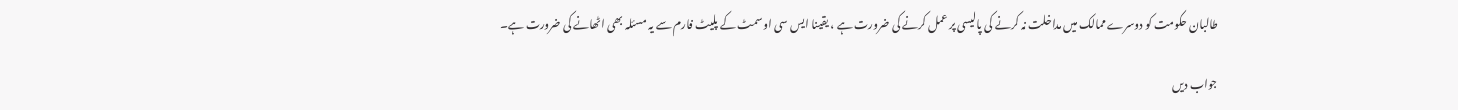طالبان حکومت کو دوسرے ممالک میں مداخلت نہ کرنے کی پالیسی پر عمل کرنے کی ضرورت ہے ، یقینا ایس سی او سمٹ کے پلیٹ فارم سے یہ مسئلہ بھی اٹھانے کی ضرورت ہے۔

جواب دیں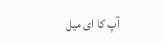آپ کا ای میل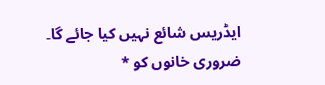ایڈریس شائع نہیں کیا جائے گا۔ ضروری خانوں کو *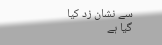سے نشان زد کیا گیا ہے